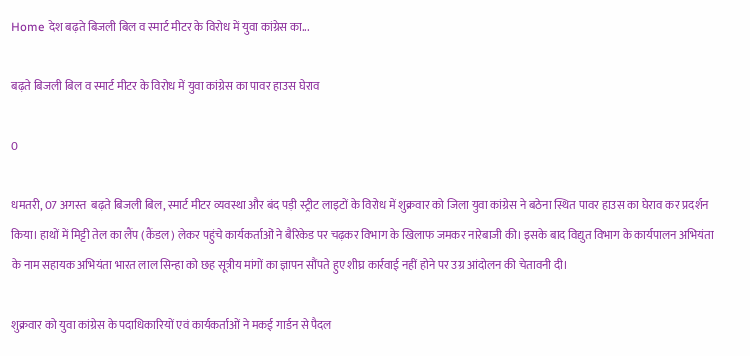Home देश बढ़ते बिजली बिल व स्मार्ट मीटर के विरोध में युवा कांग्रेस का...

बढ़ते बिजली बिल व स्मार्ट मीटर के विरोध में युवा कांग्रेस का पावर हाउस घेराव

0

धमतरी, 07 अगस्त  बढ़ते बिजली बिल, स्मार्ट मीटर व्यवस्था और बंद पड़ी स्ट्रीट लाइटों के विरोध में शुक्रवार को जिला युवा कांग्रेस ने बठेना स्थित पावर हाउस का घेराव कर प्रदर्शन किया। हाथों में मिट्टी तेल का लैंप (कैंडल) लेकर पहुंचे कार्यकर्ताओं ने बैरिकेड पर चढ़कर विभाग के खिलाफ जमकर नारेबाजी की। इसके बाद विद्युत विभाग के कार्यपालन अभियंता के नाम सहायक अभियंता भारत लाल सिन्हा को छह सूत्रीय मांगों का ज्ञापन सौंपते हुए शीघ्र कार्रवाई नहीं होने पर उग्र आंदोलन की चेतावनी दी।

शुक्रवार को युवा कांग्रेस के पदाधिकारियों एवं कार्यकर्ताओं ने मकई गार्डन से पैदल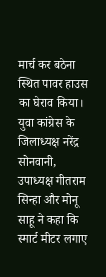मार्च कर बठेना स्थित पावर हाउस का घेराव किया। युवा कांग्रेस के जिलाध्यक्ष नरेंद्र सोनवानी, उपाध्यक्ष गीतराम सिन्हा और मोनू साहू ने कहा कि स्मार्ट मीटर लगाए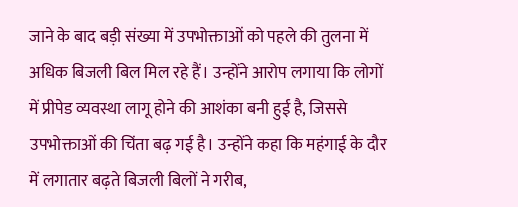जाने के बाद बड़ी संख्या में उपभोक्ताओं को पहले की तुलना में अधिक बिजली बिल मिल रहे हैं। उन्होंने आरोप लगाया कि लोगों में प्रीपेड व्यवस्था लागू होने की आशंका बनी हुई है, जिससे उपभोक्ताओं की चिंता बढ़ गई है। उन्होंने कहा कि महंगाई के दौर में लगातार बढ़ते बिजली बिलों ने गरीब,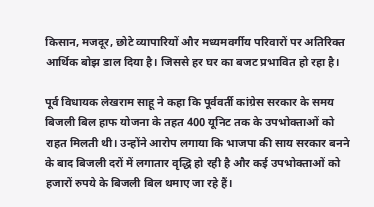किसान, मजदूर, छोटे व्यापारियों और मध्यमवर्गीय परिवारों पर अतिरिक्त आर्थिक बोझ डाल दिया है। जिससे हर घर का बजट प्रभावित हो रहा है।

पूर्व विधायक लेखराम साहू ने कहा कि पूर्ववर्ती कांग्रेस सरकार के समय बिजली बिल हाफ योजना के तहत 400 यूनिट तक के उपभोक्ताओं को राहत मिलती थी। उन्होंने आरोप लगाया कि भाजपा की साय सरकार बनने के बाद बिजली दरों में लगातार वृद्धि हो रही है और कई उपभोक्ताओं को हजारों रुपये के बिजली बिल थमाए जा रहे हैं।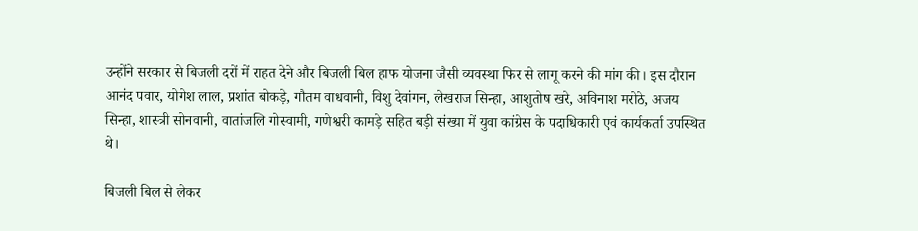उन्होंने सरकार से बिजली दरों में राहत देने और बिजली बिल हाफ योजना जैसी व्यवस्था फिर से लागू करने की मांग की। इस दौरान आनंद पवार, योगेश लाल, प्रशांत बोकड़े, गौतम वाधवानी, विशु देवांगन, लेखराज सिन्हा, आशुतोष खरे, अविनाश मरोठे, अजय सिन्हा, शास्त्री सोनवानी, वातांजलि गोस्वामी, गणेश्वरी कामड़े सहित बड़ी संख्या में युवा कांग्रेस के पदाधिकारी एवं कार्यकर्ता उपस्थित थे।

बिजली बिल से लेकर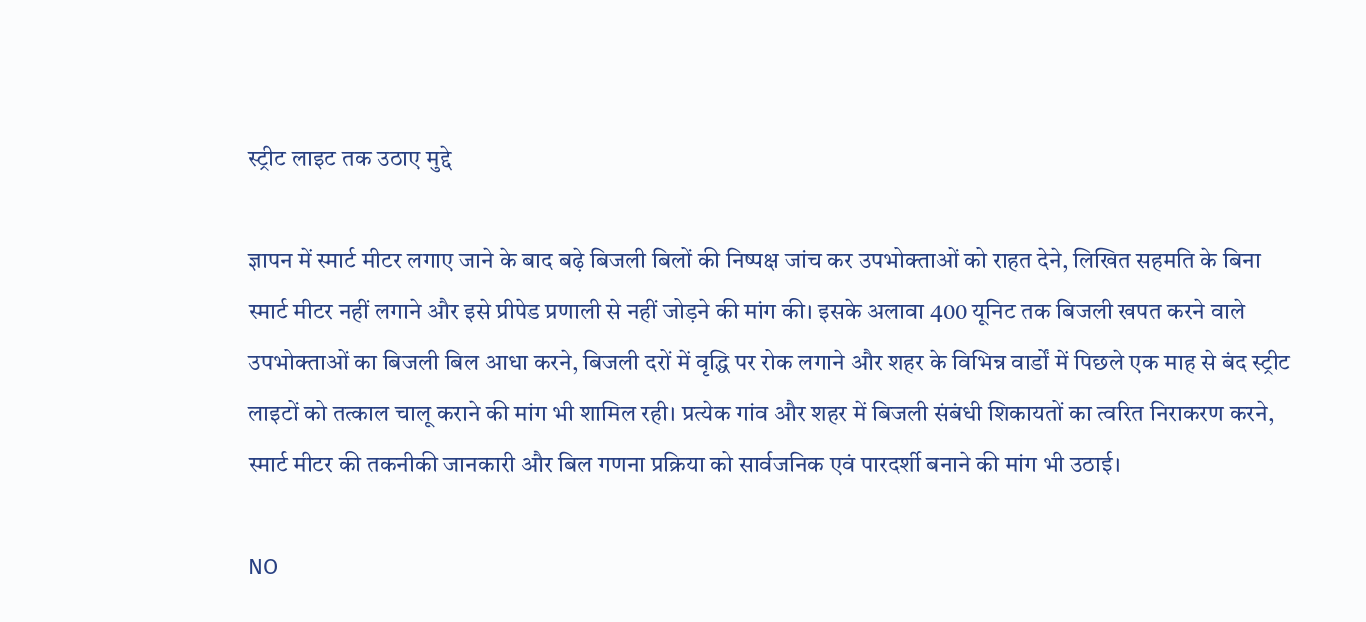स्ट्रीट लाइट तक उठाए मुद्दे

ज्ञापन में स्मार्ट मीटर लगाए जाने के बाद बढ़े बिजली बिलों की निष्पक्ष जांच कर उपभोक्ताओं को राहत देने, लिखित सहमति के बिना स्मार्ट मीटर नहीं लगाने और इसे प्रीपेड प्रणाली से नहीं जोड़ने की मांग की। इसके अलावा 400 यूनिट तक बिजली खपत करने वाले उपभोक्ताओं का बिजली बिल आधा करने, बिजली दरों में वृद्धि पर रोक लगाने और शहर के विभिन्न वार्डों में पिछले एक माह से बंद स्ट्रीट लाइटों को तत्काल चालू कराने की मांग भी शामिल रही। प्रत्येक गांव और शहर में बिजली संबंधी शिकायतों का त्वरित निराकरण करने, स्मार्ट मीटर की तकनीकी जानकारी और बिल गणना प्रक्रिया को सार्वजनिक एवं पारदर्शी बनाने की मांग भी उठाई।

NO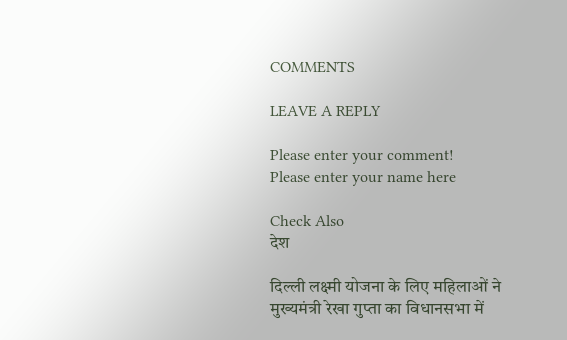COMMENTS

LEAVE A REPLY

Please enter your comment!
Please enter your name here

Check Also
देश

दिल्ली लक्ष्मी योजना के लिए महिलाओं ने मुख्यमंत्री रेखा गुप्ता का विधानसभा में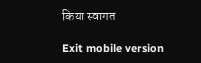किया स्वागत

Exit mobile version